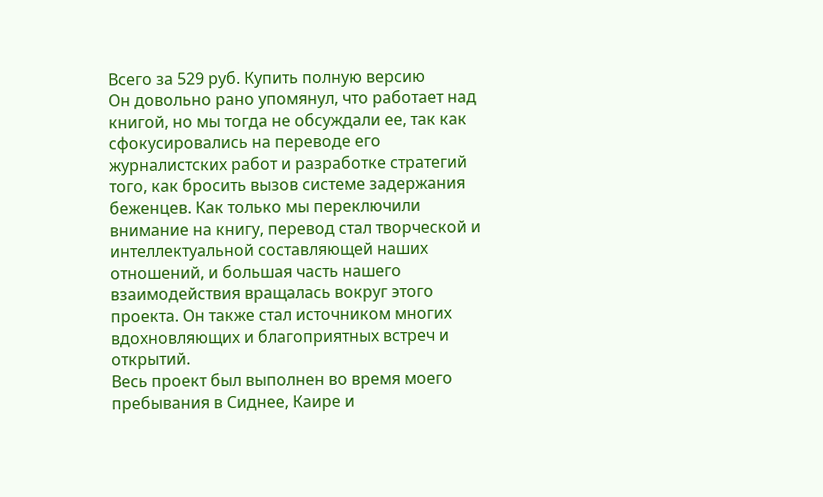Всего за 529 руб. Купить полную версию
Он довольно рано упомянул, что работает над книгой, но мы тогда не обсуждали ее, так как сфокусировались на переводе его журналистских работ и разработке стратегий того, как бросить вызов системе задержания беженцев. Как только мы переключили внимание на книгу, перевод стал творческой и интеллектуальной составляющей наших отношений, и большая часть нашего взаимодействия вращалась вокруг этого проекта. Он также стал источником многих вдохновляющих и благоприятных встреч и открытий.
Весь проект был выполнен во время моего пребывания в Сиднее, Каире и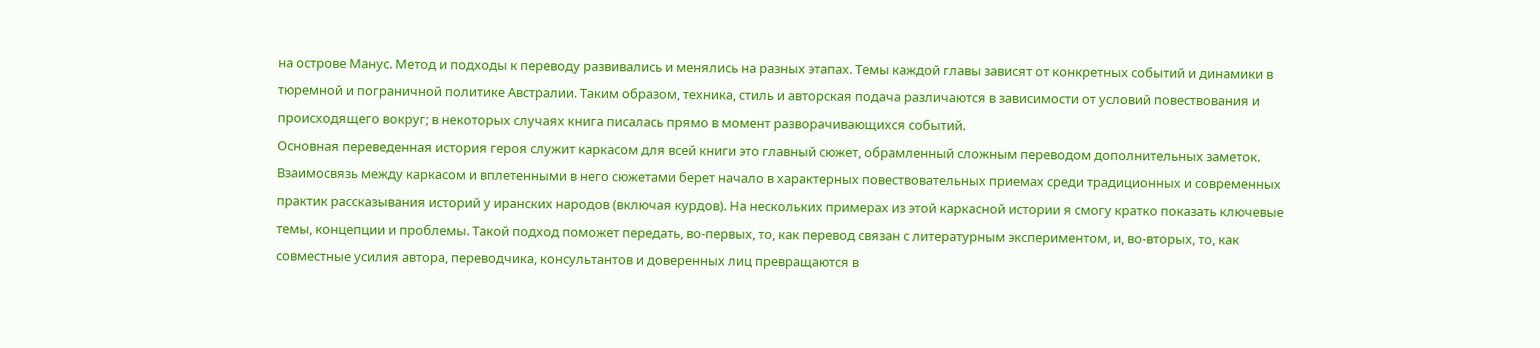на острове Манус. Метод и подходы к переводу развивались и менялись на разных этапах. Темы каждой главы зависят от конкретных событий и динамики в тюремной и пограничной политике Австралии. Таким образом, техника, стиль и авторская подача различаются в зависимости от условий повествования и происходящего вокруг; в некоторых случаях книга писалась прямо в момент разворачивающихся событий.
Основная переведенная история героя служит каркасом для всей книги это главный сюжет, обрамленный сложным переводом дополнительных заметок. Взаимосвязь между каркасом и вплетенными в него сюжетами берет начало в характерных повествовательных приемах среди традиционных и современных практик рассказывания историй у иранских народов (включая курдов). На нескольких примерах из этой каркасной истории я смогу кратко показать ключевые темы, концепции и проблемы. Такой подход поможет передать, во-первых, то, как перевод связан с литературным экспериментом, и, во-вторых, то, как совместные усилия автора, переводчика, консультантов и доверенных лиц превращаются в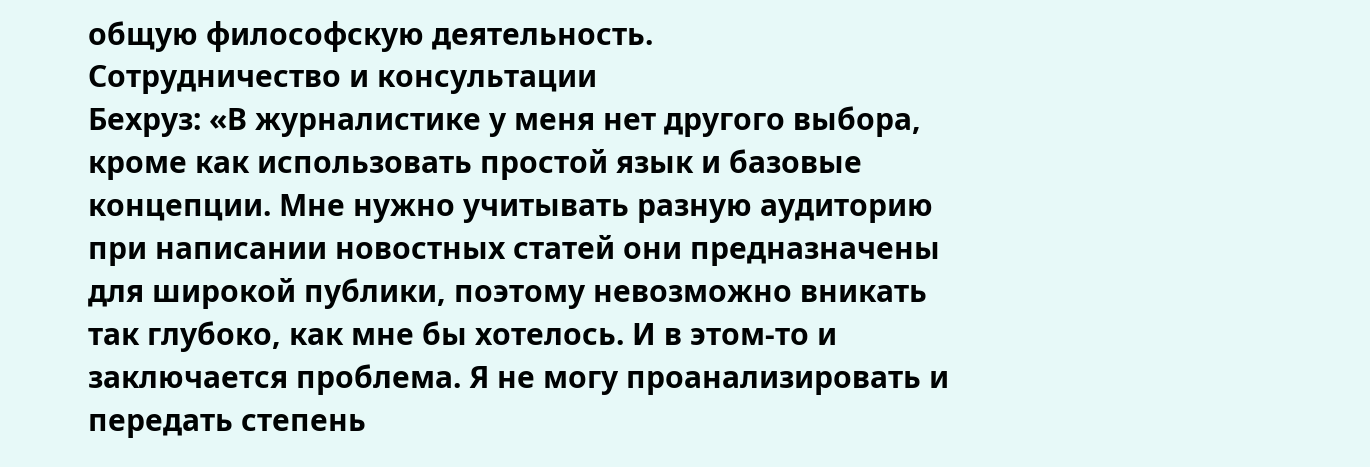общую философскую деятельность.
Сотрудничество и консультации
Бехруз: «В журналистике у меня нет другого выбора, кроме как использовать простой язык и базовые концепции. Мне нужно учитывать разную аудиторию при написании новостных статей они предназначены для широкой публики, поэтому невозможно вникать так глубоко, как мне бы хотелось. И в этом-то и заключается проблема. Я не могу проанализировать и передать степень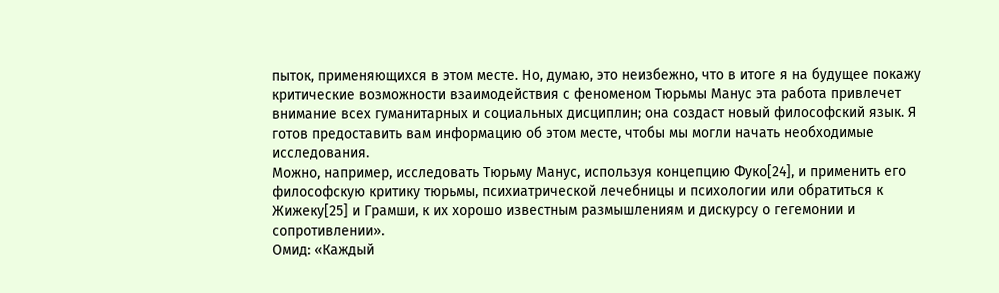пыток, применяющихся в этом месте. Но, думаю, это неизбежно, что в итоге я на будущее покажу критические возможности взаимодействия с феноменом Тюрьмы Манус эта работа привлечет внимание всех гуманитарных и социальных дисциплин; она создаст новый философский язык. Я готов предоставить вам информацию об этом месте, чтобы мы могли начать необходимые исследования.
Можно, например, исследовать Тюрьму Манус, используя концепцию Фуко[24], и применить его философскую критику тюрьмы, психиатрической лечебницы и психологии или обратиться к Жижеку[25] и Грамши, к их хорошо известным размышлениям и дискурсу о гегемонии и сопротивлении».
Омид: «Каждый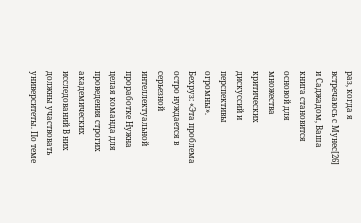раз, когда я встречаюсь с Мунес[26] и Саджадом, Ваша книга становится основой для множества критических дискуссий и перспективы огромны».
Бехруз: «Эта проблема остро нуждается в серьезной интеллектуальной проработке Нужна целая команда для проведения строгих академических исследований В них должны участвовать университеты. По теме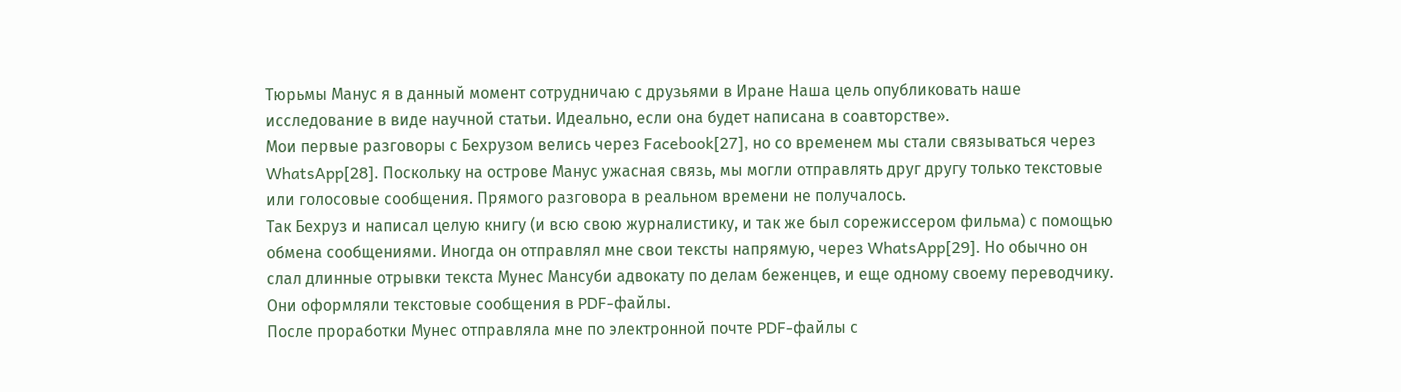Тюрьмы Манус я в данный момент сотрудничаю с друзьями в Иране Наша цель опубликовать наше исследование в виде научной статьи. Идеально, если она будет написана в соавторстве».
Мои первые разговоры с Бехрузом велись через Facebook[27], но со временем мы стали связываться через WhatsApp[28]. Поскольку на острове Манус ужасная связь, мы могли отправлять друг другу только текстовые или голосовые сообщения. Прямого разговора в реальном времени не получалось.
Так Бехруз и написал целую книгу (и всю свою журналистику, и так же был сорежиссером фильма) с помощью обмена сообщениями. Иногда он отправлял мне свои тексты напрямую, через WhatsApp[29]. Но обычно он слал длинные отрывки текста Мунес Мансуби адвокату по делам беженцев, и еще одному своему переводчику. Они оформляли текстовые сообщения в PDF-файлы.
После проработки Мунес отправляла мне по электронной почте PDF-файлы с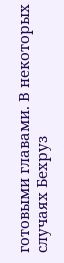готовыми главами. В некоторых случаях Бехруз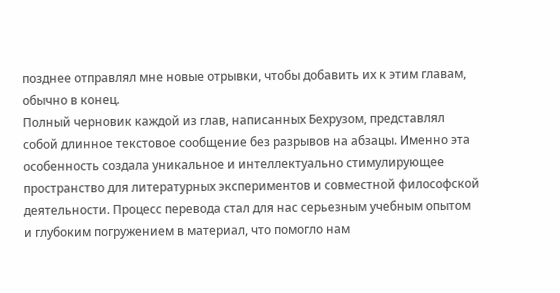позднее отправлял мне новые отрывки, чтобы добавить их к этим главам, обычно в конец.
Полный черновик каждой из глав, написанных Бехрузом, представлял собой длинное текстовое сообщение без разрывов на абзацы. Именно эта особенность создала уникальное и интеллектуально стимулирующее пространство для литературных экспериментов и совместной философской деятельности. Процесс перевода стал для нас серьезным учебным опытом и глубоким погружением в материал, что помогло нам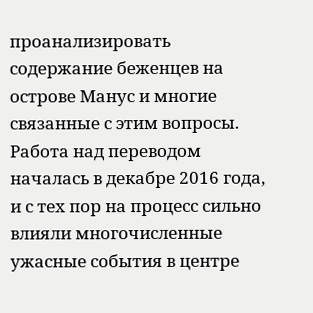проанализировать содержание беженцев на острове Манус и многие связанные с этим вопросы.
Работа над переводом началась в декабре 2016 года, и с тех пор на процесс сильно влияли многочисленные ужасные события в центре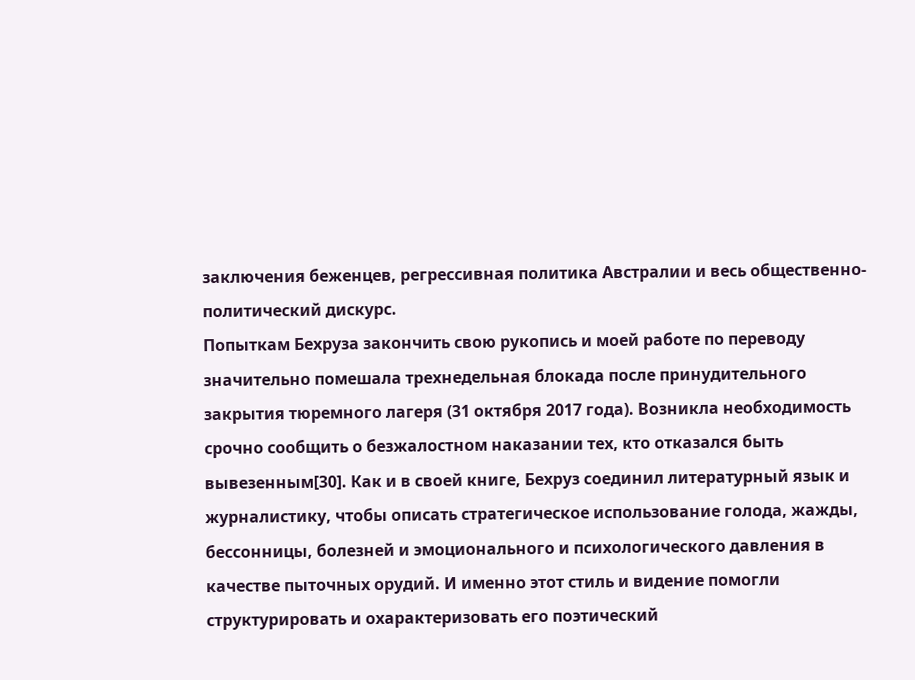заключения беженцев, регрессивная политика Австралии и весь общественно-политический дискурс.
Попыткам Бехруза закончить свою рукопись и моей работе по переводу значительно помешала трехнедельная блокада после принудительного закрытия тюремного лагеря (31 октября 2017 года). Возникла необходимость срочно сообщить о безжалостном наказании тех, кто отказался быть вывезенным[30]. Как и в своей книге, Бехруз соединил литературный язык и журналистику, чтобы описать стратегическое использование голода, жажды, бессонницы, болезней и эмоционального и психологического давления в качестве пыточных орудий. И именно этот стиль и видение помогли структурировать и охарактеризовать его поэтический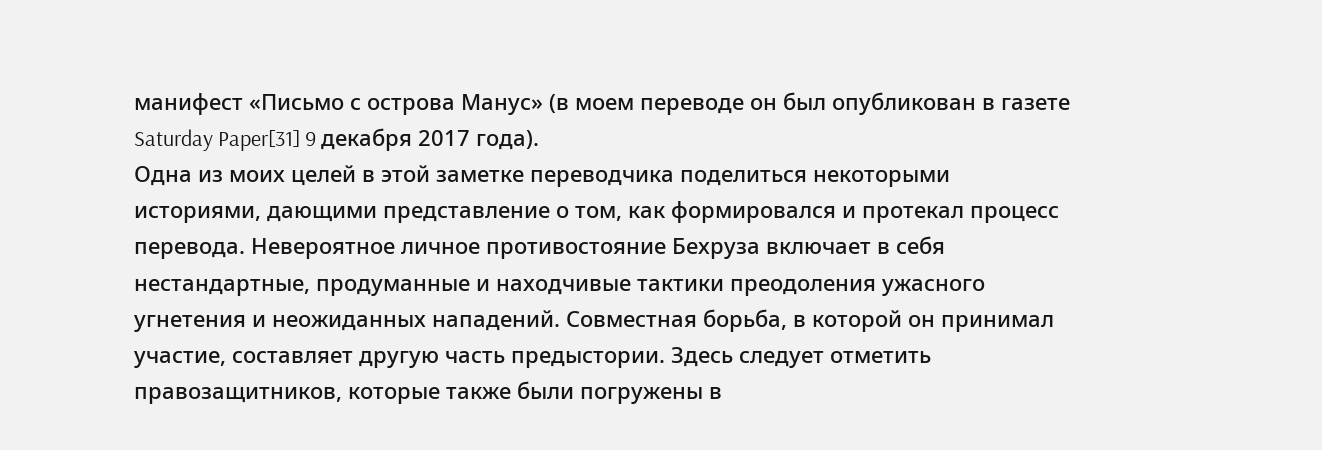манифест «Письмо с острова Манус» (в моем переводе он был опубликован в газете Saturday Paper[31] 9 декабря 2017 года).
Одна из моих целей в этой заметке переводчика поделиться некоторыми историями, дающими представление о том, как формировался и протекал процесс перевода. Невероятное личное противостояние Бехруза включает в себя нестандартные, продуманные и находчивые тактики преодоления ужасного угнетения и неожиданных нападений. Совместная борьба, в которой он принимал участие, составляет другую часть предыстории. Здесь следует отметить правозащитников, которые также были погружены в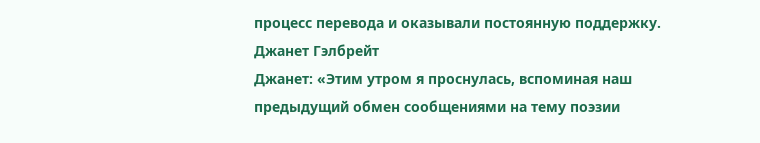процесс перевода и оказывали постоянную поддержку.
Джанет Гэлбрейт
Джанет: «Этим утром я проснулась, вспоминая наш предыдущий обмен сообщениями на тему поэзии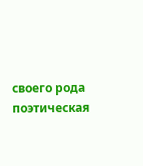своего рода поэтическая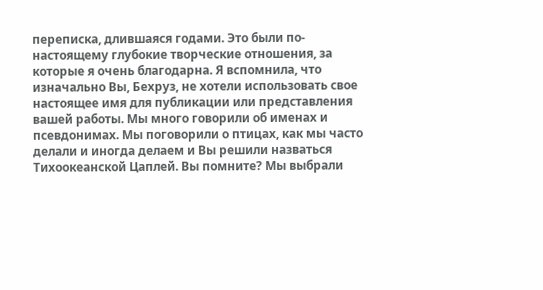переписка, длившаяся годами. Это были по-настоящему глубокие творческие отношения, за которые я очень благодарна. Я вспомнила, что изначально Вы, Бехруз, не хотели использовать свое настоящее имя для публикации или представления вашей работы. Мы много говорили об именах и псевдонимах. Мы поговорили о птицах, как мы часто делали и иногда делаем и Вы решили назваться Тихоокеанской Цаплей. Вы помните? Мы выбрали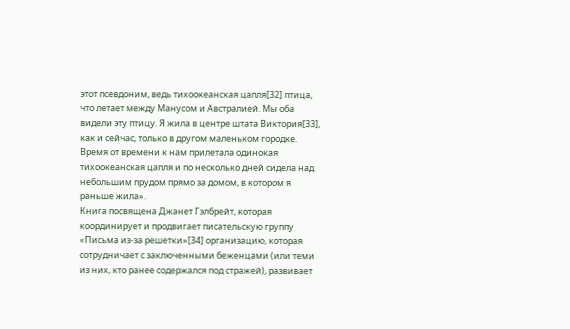этот псевдоним, ведь тихоокеанская цапля[32] птица, что летает между Манусом и Австралией. Мы оба видели эту птицу. Я жила в центре штата Виктория[33], как и сейчас, только в другом маленьком городке. Время от времени к нам прилетала одинокая тихоокеанская цапля и по несколько дней сидела над небольшим прудом прямо за домом, в котором я раньше жила».
Книга посвящена Джанет Гэлбрейт, которая координирует и продвигает писательскую группу «Письма из-за решетки»[34] организацию, которая сотрудничает с заключенными беженцами (или теми из них, кто ранее содержался под стражей), развивает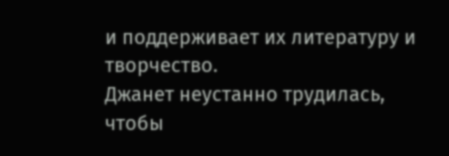и поддерживает их литературу и творчество.
Джанет неустанно трудилась, чтобы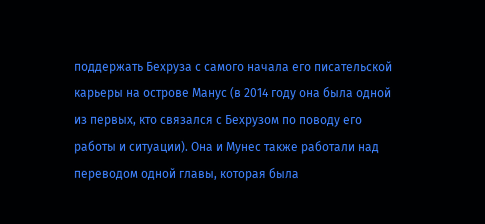поддержать Бехруза с самого начала его писательской карьеры на острове Манус (в 2014 году она была одной из первых, кто связался с Бехрузом по поводу его работы и ситуации). Она и Мунес также работали над переводом одной главы, которая была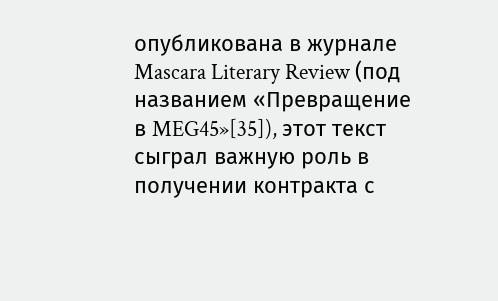опубликована в журнале Mascara Literary Review (под названием «Превращение в MEG45»[35]), этот текст сыграл важную роль в получении контракта с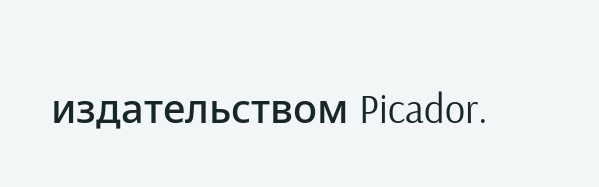издательством Picador.